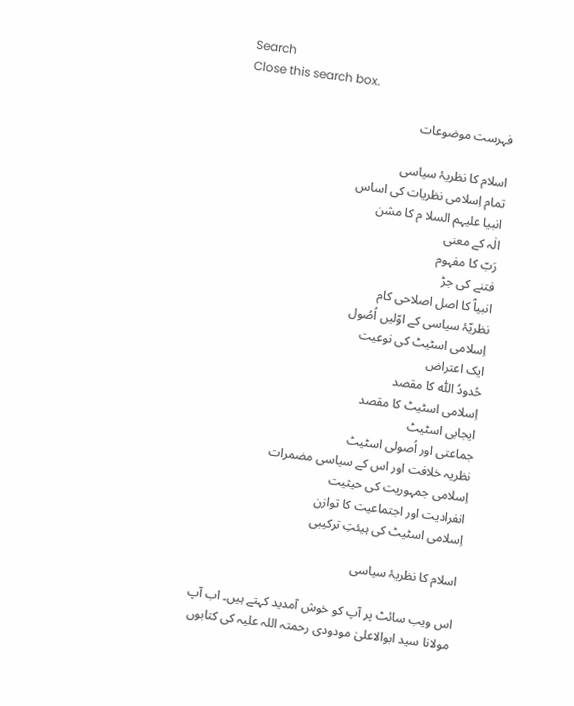Search
Close this search box.

فہرست موضوعات

اسلام کا نظریۂ سیاسی
تمام اِسلامی نظریات کی اساس
انبیا علیہم السلا م کا مشن
الٰہ کے معنی
رَبّ کا مفہوم
فتنے کی جڑ
انبیاؑ کا اصل اصلاحی کام
نظریّۂ سیاسی کے اوّلیں اُصُول
اِسلامی اسٹیٹ کی نوعیت
ایک اعتراض
حُدودُ اللّٰہ کا مقصد
اِسلامی اسٹیٹ کا مقصد
ایجابی اسٹیٹ
جماعتی اور اُصولی اسٹیٹ
نظریہ خلافت اور اس کے سیاسی مضمرات
اِسلامی جمہوریت کی حیثیت
انفرادیت اور اجتماعیت کا توازن
اِسلامی اسٹیٹ کی ہیئتِ ترکیبی

اسلام کا نظریۂ سیاسی

اس ویب سائٹ پر آپ کو خوش آمدید کہتے ہیں۔ اب آپ مولانا سید ابوالاعلیٰ مودودی رحمتہ اللہ علیہ کی کتابوں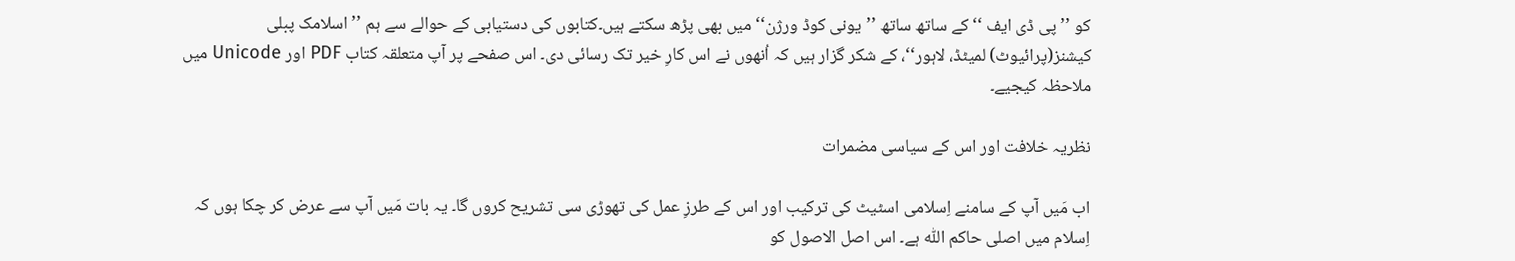کو ’’پی ڈی ایف ‘‘ کے ساتھ ساتھ ’’یونی کوڈ ورژن‘‘ میں بھی پڑھ سکتے ہیں۔کتابوں کی دستیابی کے حوالے سے ہم ’’اسلامک پبلی کیشنز(پرائیوٹ) لمیٹڈ، لاہور‘‘، کے شکر گزار ہیں کہ اُنھوں نے اس کارِ خیر تک رسائی دی۔ اس صفحے پر آپ متعلقہ کتاب PDF اور Unicode میں ملاحظہ کیجیے۔

نظریہ خلافت اور اس کے سیاسی مضمرات

اب مَیں آپ کے سامنے اِسلامی اسٹیٹ کی ترکیب اور اس کے طرزِ عمل کی تھوڑی سی تشریح کروں گا۔ یہ بات مَیں آپ سے عرض کر چکا ہوں کہ اِسلام میں اصلی حاکم اللّٰہ ہے۔ اس اصل الاصول کو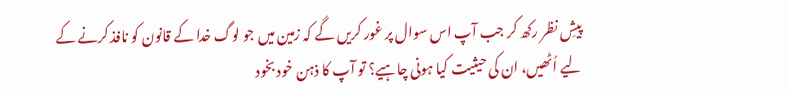پیشِ نظر رکھ کر جب آپ اس سوال پر غور کریں گے کہ زمین میں جو لوگ خدا کے قانون کو نافذ کرنے کے لیے اُٹھیں، ان کی حیثیت کیا ہونی چاہیے؟ تو آپ کا ذہن خود بخود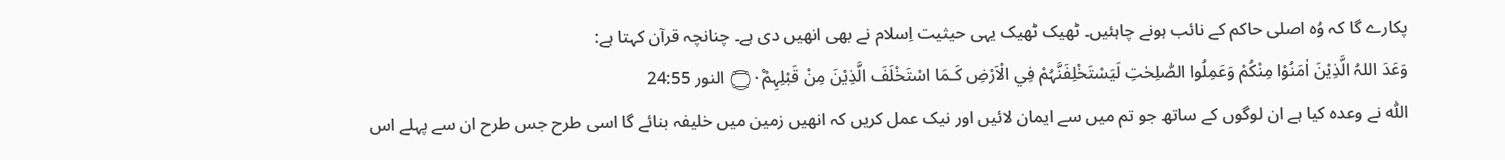پکارے گا کہ وُہ اصلی حاکم کے نائب ہونے چاہئیں۔ ٹھیک ٹھیک یہی حیثیت اِسلام نے بھی انھیں دی ہے۔ چنانچہ قرآن کہتا ہے:
وَعَدَ اللہُ الَّذِيْنَ اٰمَنُوْا مِنْكُمْ وَعَمِلُوا الصّٰلِحٰتِ لَيَسْتَخْلِفَنَّہُمْ فِي الْاَرْضِ كَـمَا اسْتَخْلَفَ الَّذِيْنَ مِنْ قَبْلِہِمْ۝۰۠ النور 24:55
اللّٰہ نے وعدہ کیا ہے ان لوگوں کے ساتھ جو تم میں سے ایمان لائیں اور نیک عمل کریں کہ انھیں زمین میں خلیفہ بنائے گا اسی طرح جس طرح ان سے پہلے اس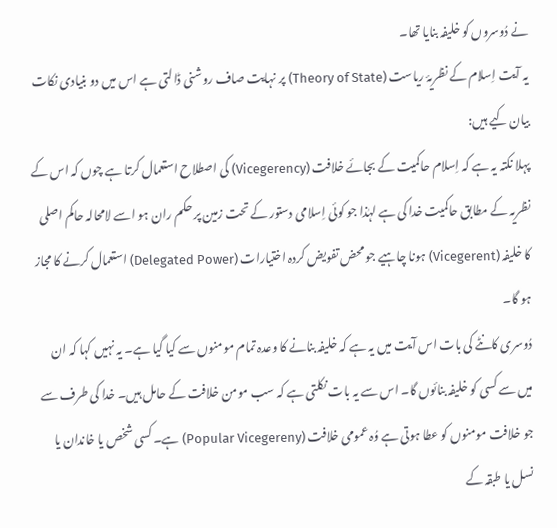نے دُوسروں کو خلیفہ بنایا تھا۔
یہ آیت اِسلام کے نظریۂ ریاست (Theory of State) پر نہایت صاف روشنی ڈالتی ہے اس میں دو بنیادی نکات بیان کیے ہیں:
پہلا نکتہ یہ ہے کہ اِسلام حاکمیت کے بجائے خلافت (Vicegerency) کی اصطلاح استعمال کرتا ہے چوں کہ اس کے نظریہ کے مطابق حاکمیت خدا کی ہے لہٰذا جو کوئی اِسلامی دستور کے تحت زمین پر حکم ران ہو اسے لامحالہ حاکم اصلی کا خلیفہ (Vicegerent) ہونا چاہیے جو محض تفویض کردہ اختیارات (Delegated Power) استعمال کرنے کا مجاز ہو گا۔
دُوسری کانٹے کی بات اس آیت میں یہ ہے کہ خلیفہ بنانے کا وعدہ تمام مومنوں سے کیا گیا ہے۔ یہ نہیں کہا کہ ان میں سے کسی کو خلیفہ بنائوں گا۔ اس سے یہ بات نکلتی ہے کہ سب مومن خلافت کے حامل ہیں۔ خدا کی طرف سے جو خلافت مومنوں کو عطا ہوتی ہے وُہ عمومی خلافت (Popular Vicegereny) ہے۔ کسی شخص یا خاندان یا نسل یا طبقہ کے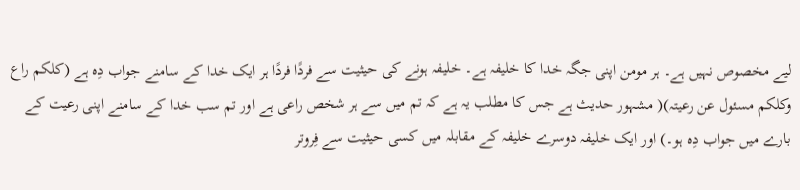لیے مخصوص نہیں ہے۔ ہر مومن اپنی جگہ خدا کا خلیفہ ہے۔ خلیفہ ہونے کی حیثیت سے فردًا فردًا ہر ایک خدا کے سامنے جواب دِہ ہے (کلکم راع وکلکم مسئول عن رعیتہ)( مشہور حدیث ہے جس کا مطلب یہ ہے کہ تم میں سے ہر شخص راعی ہے اور تم سب خدا کے سامنے اپنی رعیت کے بارے میں جواب دِہ ہو۔) اور ایک خلیفہ دوسرے خلیفہ کے مقابلہ میں کسی حیثیت سے فِروتر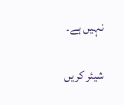نہیں ہے۔

شیئر کریں